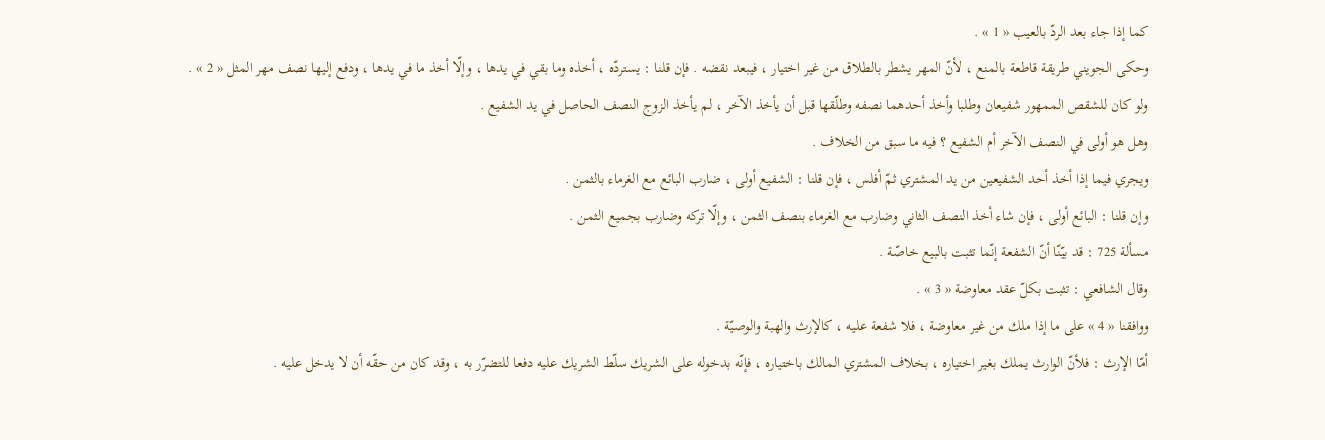كما إذا جاء بعد الردّ بالعيب « 1 » .
وحكى الجويني طريقة قاطعة بالمنع ، لأنّ المهر يشطر بالطلاق من غير اختيار ، فيبعد نقضه . فإن قلنا : يستردّه ، أخذه وما بقي في يدها ، وإلّا أخذ ما في يدها ، ودفع إليها نصف مهر المثل « 2 » .
ولو كان للشقص الممهور شفيعان وطلبا وأخذ أحدهما نصفه وطلّقها قبل أن يأخذ الآخر ، لم يأخذ الزوج النصف الحاصل في يد الشفيع .
وهل هو أولى في النصف الآخر أم الشفيع ؟ فيه ما سبق من الخلاف .
ويجري فيما إذا أخذ أحد الشفيعين من يد المشتري ثمّ أفلس ، فإن قلنا : الشفيع أولى ، ضارب البائع مع الغرماء بالثمن .
وإن قلنا : البائع أولى ، فإن شاء أخذ النصف الثاني وضارب مع الغرماء بنصف الثمن ، وإلّا تركه وضارب بجميع الثمن .
مسألة 725 : قد بيّنّا أنّ الشفعة إنّما تثبت بالبيع خاصّة .
وقال الشافعي : تثبت بكلّ عقد معاوضة « 3 » .
ووافقنا « 4 » على ما إذا ملك من غير معاوضة ، فلا شفعة عليه ، كالإرث والهبة والوصيّة .
أمّا الإرث : فلأنّ الوارث يملك بغير اختياره ، بخلاف المشتري المالك باختياره ، فإنّه بدخوله على الشريك سلّط الشريك عليه دفعا للتضرّر به ، وقد كان من حقّه أن لا يدخل عليه .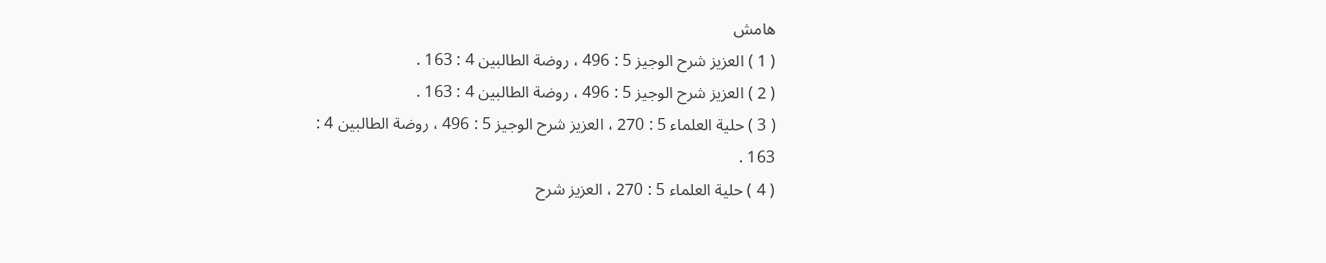هامش
( 1 ) العزيز شرح الوجيز 5 : 496 ، روضة الطالبين 4 : 163 .
( 2 ) العزيز شرح الوجيز 5 : 496 ، روضة الطالبين 4 : 163 .
( 3 ) حلية العلماء 5 : 270 ، العزيز شرح الوجيز 5 : 496 ، روضة الطالبين 4 :
163 .
( 4 ) حلية العلماء 5 : 270 ، العزيز شرح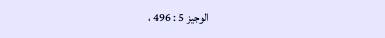الوجيز 5 : 496 ،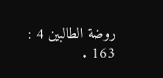روضة الطالبين 4 :
163 .